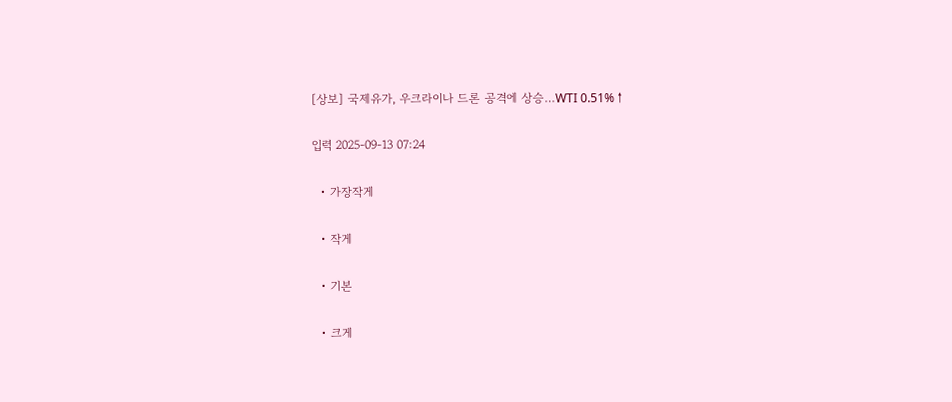[상보] 국제유가, 우크라이나 드론 공격에 상승…WTI 0.51%↑

입력 2025-09-13 07:24

  • 가장작게

  • 작게

  • 기본

  • 크게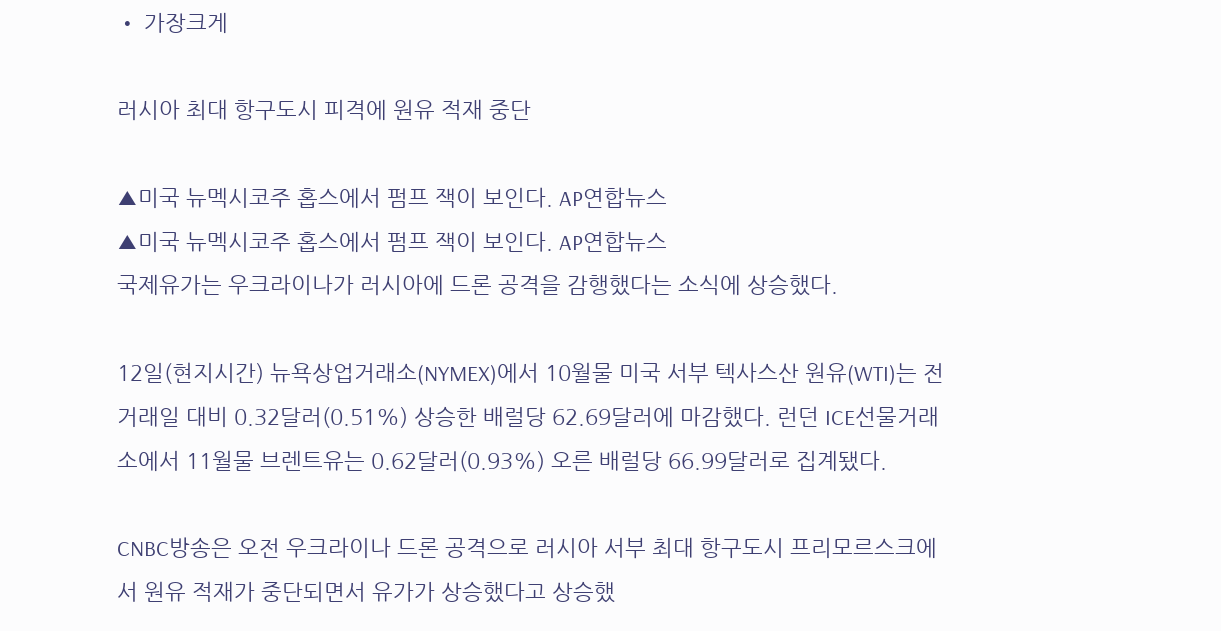• 가장크게

러시아 최대 항구도시 피격에 원유 적재 중단

▲미국 뉴멕시코주 홉스에서 펌프 잭이 보인다. AP연합뉴스
▲미국 뉴멕시코주 홉스에서 펌프 잭이 보인다. AP연합뉴스
국제유가는 우크라이나가 러시아에 드론 공격을 감행했다는 소식에 상승했다.

12일(현지시간) 뉴욕상업거래소(NYMEX)에서 10월물 미국 서부 텍사스산 원유(WTI)는 전 거래일 대비 0.32달러(0.51%) 상승한 배럴당 62.69달러에 마감했다. 런던 ICE선물거래소에서 11월물 브렌트유는 0.62달러(0.93%) 오른 배럴당 66.99달러로 집계됐다.

CNBC방송은 오전 우크라이나 드론 공격으로 러시아 서부 최대 항구도시 프리모르스크에서 원유 적재가 중단되면서 유가가 상승했다고 상승했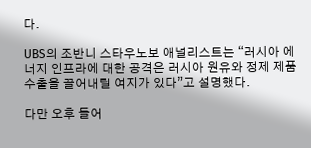다.

UBS의 조반니 스타우노보 애널리스트는 “러시아 에너지 인프라에 대한 공격은 러시아 원유와 정제 제품 수출을 끌어내릴 여지가 있다”고 설명했다.

다만 오후 들어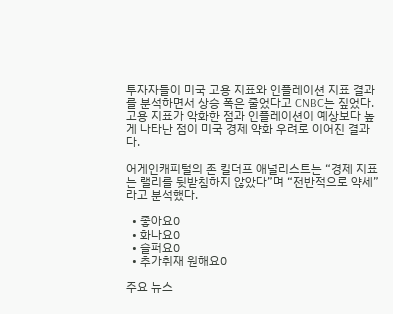투자자들이 미국 고용 지표와 인플레이션 지표 결과를 분석하면서 상승 폭은 줄었다고 CNBC는 짚었다. 고용 지표가 악화한 점과 인플레이션이 예상보다 높게 나타난 점이 미국 경제 약화 우려로 이어진 결과다.

어게인캐피털의 존 킬더프 애널리스트는 “경제 지표는 랠리를 뒷받침하지 않았다”며 “전반적으로 약세”라고 분석했다.

  • 좋아요0
  • 화나요0
  • 슬퍼요0
  • 추가취재 원해요0

주요 뉴스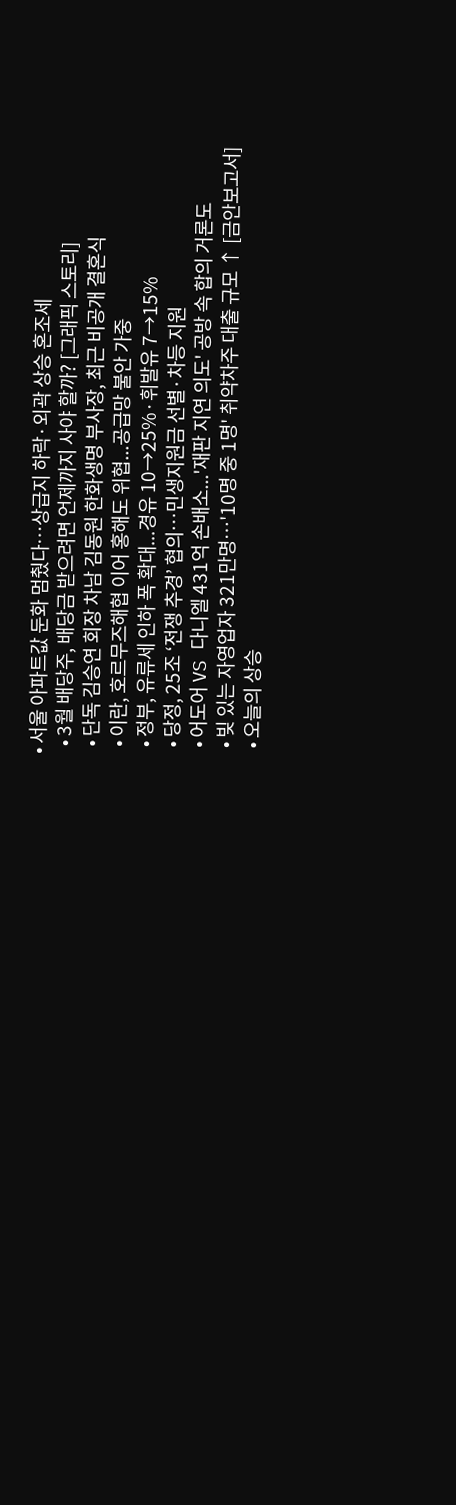• 서울 아파트값 둔화 멈췄다⋯상급지 하락·외곽 상승 혼조세
  • 3월 배당주, 배당금 받으려면 언제까지 사야 할까? [그래픽 스토리]
  • 단독 김승연 회장 차남 김동원 한화생명 부사장, 최근 비공개 결혼식
  • 이란, 호르무즈해협 이어 홍해도 위협...공급망 불안 가중
  • 정부, 유류세 인하 폭 확대...경유 10→25%·휘발유 7→15%
  • 당정, 25조 ‘전쟁 추경’ 협의…민생지원금 선별·차등 지원
  • 어도어 VS 다니엘 431억 손배소...'재판 지연 의도' 공방 속 합의 거론도
  • 빚 있는 자영업자 321만명…'10명 중 1명' 취약차주 대출 규모 ↑ [금안보고서]
  • 오늘의 상승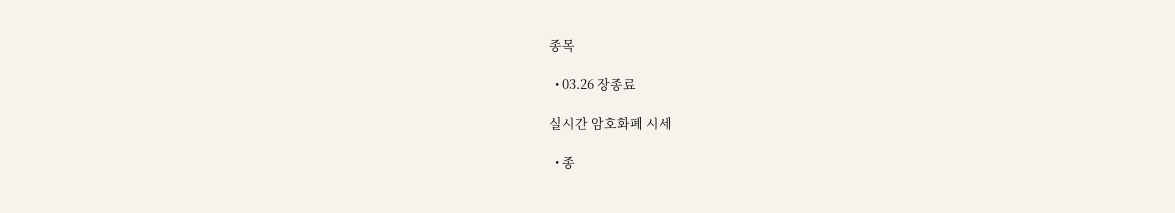종목

  • 03.26 장종료

실시간 암호화폐 시세

  • 종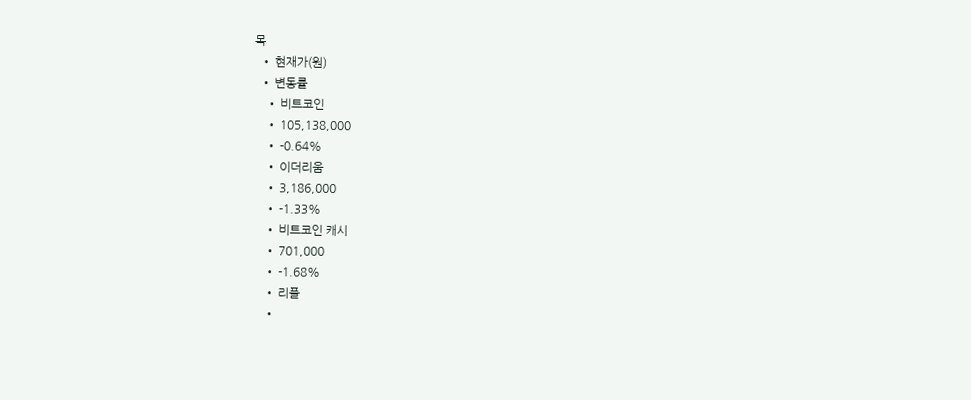목
  • 현재가(원)
  • 변동률
    • 비트코인
    • 105,138,000
    • -0.64%
    • 이더리움
    • 3,186,000
    • -1.33%
    • 비트코인 캐시
    • 701,000
    • -1.68%
    • 리플
    •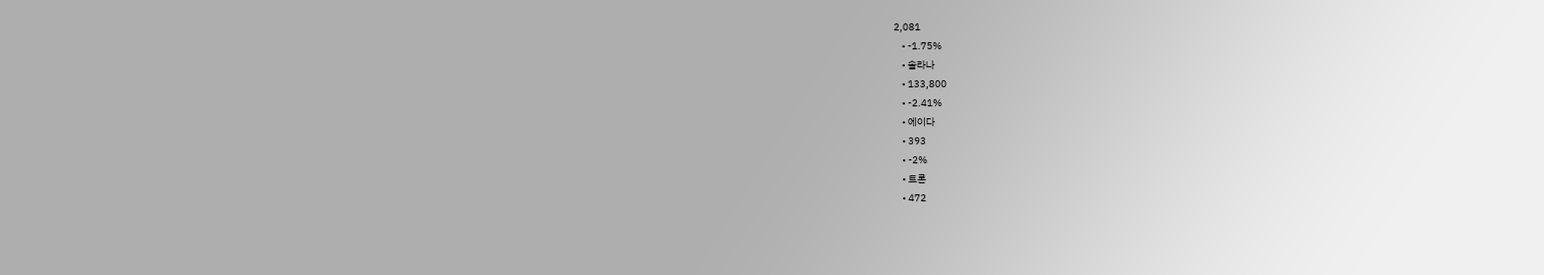2,081
    • -1.75%
    • 솔라나
    • 133,800
    • -2.41%
    • 에이다
    • 393
    • -2%
    • 트론
    • 472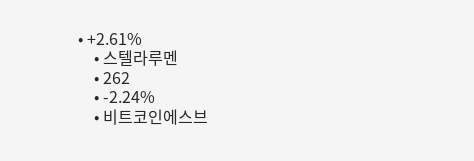• +2.61%
    • 스텔라루멘
    • 262
    • -2.24%
    • 비트코인에스브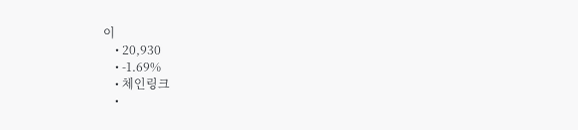이
    • 20,930
    • -1.69%
    • 체인링크
    •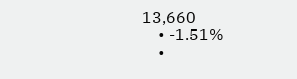13,660
    • -1.51%
    •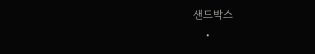샌드박스
    •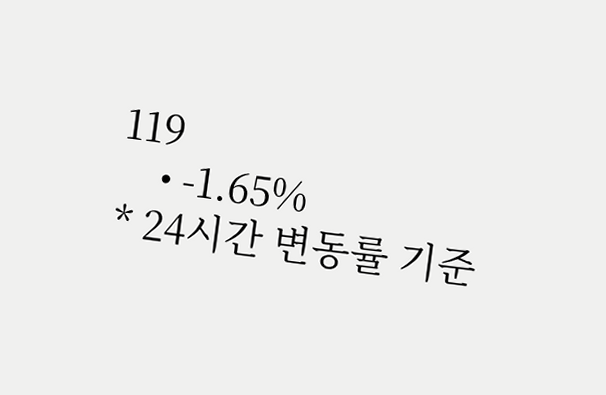119
    • -1.65%
* 24시간 변동률 기준